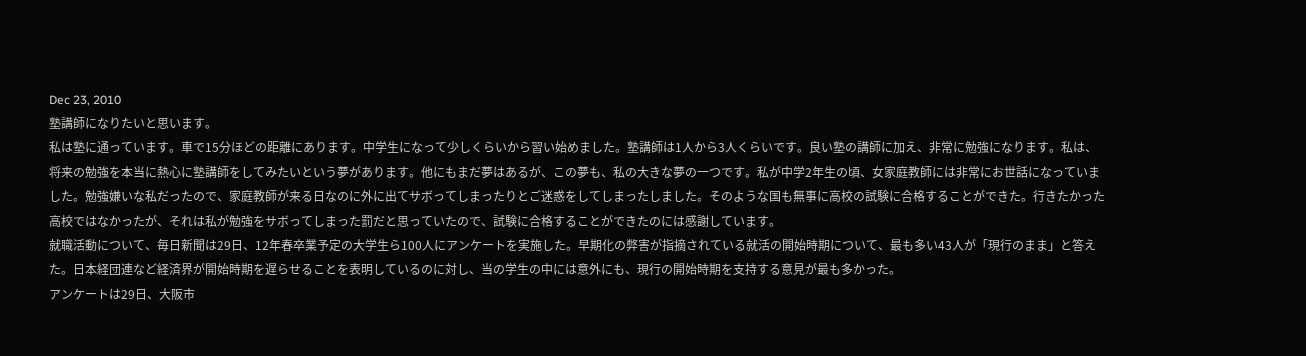Dec 23, 2010
塾講師になりたいと思います。
私は塾に通っています。車で15分ほどの距離にあります。中学生になって少しくらいから習い始めました。塾講師は1人から3人くらいです。良い塾の講師に加え、非常に勉強になります。私は、将来の勉強を本当に熱心に塾講師をしてみたいという夢があります。他にもまだ夢はあるが、この夢も、私の大きな夢の一つです。私が中学2年生の頃、女家庭教師には非常にお世話になっていました。勉強嫌いな私だったので、家庭教師が来る日なのに外に出てサボってしまったりとご迷惑をしてしまったしました。そのような国も無事に高校の試験に合格することができた。行きたかった高校ではなかったが、それは私が勉強をサボってしまった罰だと思っていたので、試験に合格することができたのには感謝しています。
就職活動について、毎日新聞は29日、12年春卒業予定の大学生ら100人にアンケートを実施した。早期化の弊害が指摘されている就活の開始時期について、最も多い43人が「現行のまま」と答えた。日本経団連など経済界が開始時期を遅らせることを表明しているのに対し、当の学生の中には意外にも、現行の開始時期を支持する意見が最も多かった。
アンケートは29日、大阪市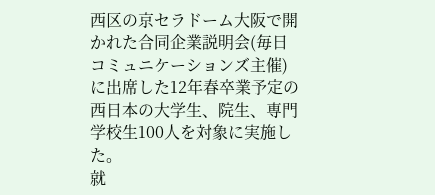西区の京セラドーム大阪で開かれた合同企業説明会(毎日コミュニケーションズ主催)に出席した12年春卒業予定の西日本の大学生、院生、専門学校生100人を対象に実施した。
就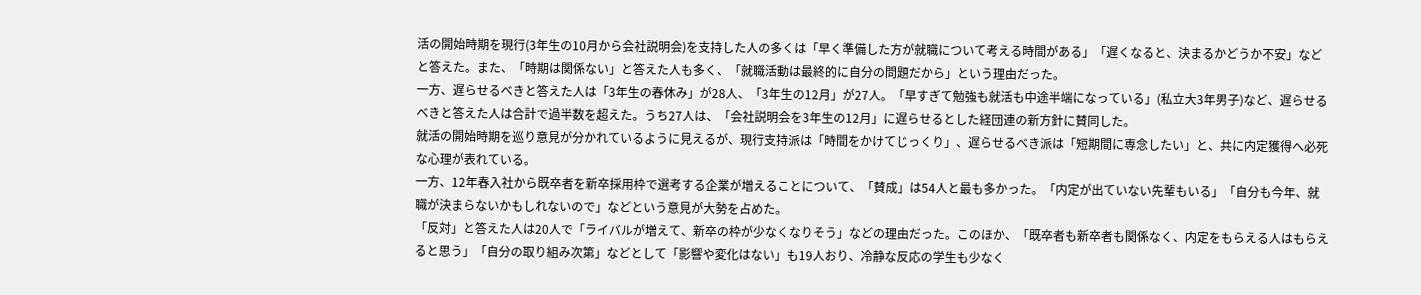活の開始時期を現行(3年生の10月から会社説明会)を支持した人の多くは「早く準備した方が就職について考える時間がある」「遅くなると、決まるかどうか不安」などと答えた。また、「時期は関係ない」と答えた人も多く、「就職活動は最終的に自分の問題だから」という理由だった。
一方、遅らせるべきと答えた人は「3年生の春休み」が28人、「3年生の12月」が27人。「早すぎて勉強も就活も中途半端になっている」(私立大3年男子)など、遅らせるべきと答えた人は合計で過半数を超えた。うち27人は、「会社説明会を3年生の12月」に遅らせるとした経団連の新方針に賛同した。
就活の開始時期を巡り意見が分かれているように見えるが、現行支持派は「時間をかけてじっくり」、遅らせるべき派は「短期間に専念したい」と、共に内定獲得へ必死な心理が表れている。
一方、12年春入社から既卒者を新卒採用枠で選考する企業が増えることについて、「賛成」は54人と最も多かった。「内定が出ていない先輩もいる」「自分も今年、就職が決まらないかもしれないので」などという意見が大勢を占めた。
「反対」と答えた人は20人で「ライバルが増えて、新卒の枠が少なくなりそう」などの理由だった。このほか、「既卒者も新卒者も関係なく、内定をもらえる人はもらえると思う」「自分の取り組み次第」などとして「影響や変化はない」も19人おり、冷静な反応の学生も少なく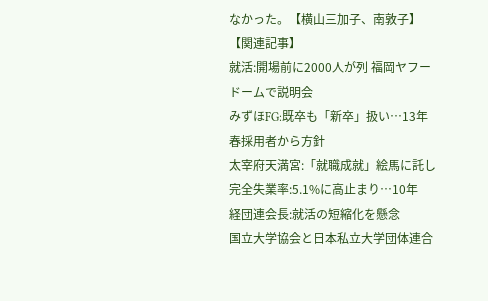なかった。【横山三加子、南敦子】
【関連記事】
就活:開場前に2000人が列 福岡ヤフードームで説明会
みずほFG:既卒も「新卒」扱い…13年春採用者から方針
太宰府天満宮:「就職成就」絵馬に託し
完全失業率:5.1%に高止まり…10年
経団連会長:就活の短縮化を懸念
国立大学協会と日本私立大学団体連合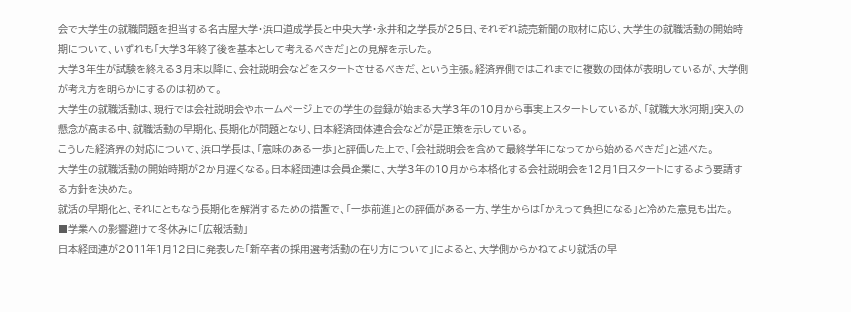会で大学生の就職問題を担当する名古屋大学・浜口道成学長と中央大学・永井和之学長が25日、それぞれ読売新聞の取材に応じ、大学生の就職活動の開始時期について、いずれも「大学3年終了後を基本として考えるべきだ」との見解を示した。
大学3年生が試験を終える3月末以降に、会社説明会などをスタートさせるべきだ、という主張。経済界側ではこれまでに複数の団体が表明しているが、大学側が考え方を明らかにするのは初めて。
大学生の就職活動は、現行では会社説明会やホームページ上での学生の登録が始まる大学3年の10月から事実上スタートしているが、「就職大氷河期」突入の懸念が高まる中、就職活動の早期化、長期化が問題となり、日本経済団体連合会などが是正策を示している。
こうした経済界の対応について、浜口学長は、「意味のある一歩」と評価した上で、「会社説明会を含めて最終学年になってから始めるべきだ」と述べた。
大学生の就職活動の開始時期が2か月遅くなる。日本経団連は会員企業に、大学3年の10月から本格化する会社説明会を12月1日スタートにするよう要請する方針を決めた。
就活の早期化と、それにともなう長期化を解消するための措置で、「一歩前進」との評価がある一方、学生からは「かえって負担になる」と冷めた意見も出た。
■学業への影響避けて冬休みに「広報活動」
日本経団連が2011年1月12日に発表した「新卒者の採用選考活動の在り方について」によると、大学側からかねてより就活の早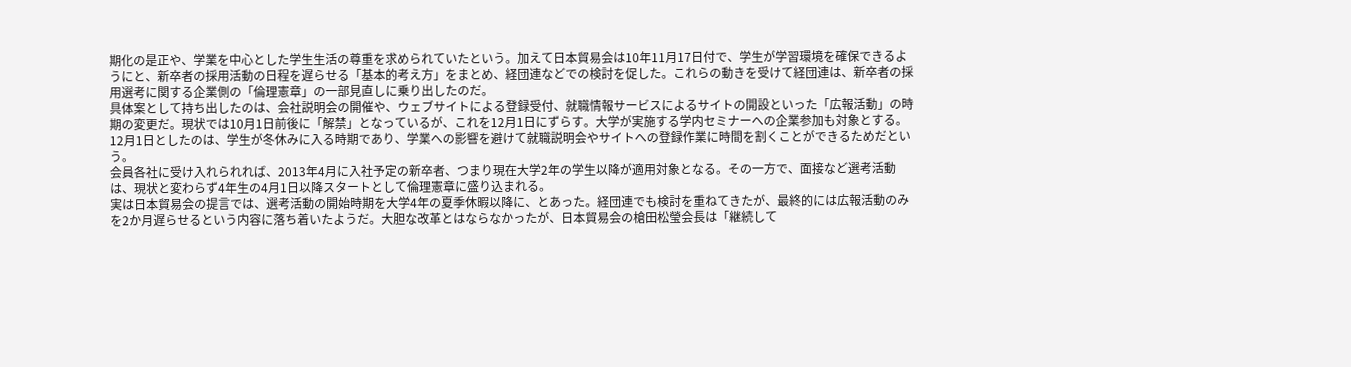期化の是正や、学業を中心とした学生生活の尊重を求められていたという。加えて日本貿易会は10年11月17日付で、学生が学習環境を確保できるようにと、新卒者の採用活動の日程を遅らせる「基本的考え方」をまとめ、経団連などでの検討を促した。これらの動きを受けて経団連は、新卒者の採用選考に関する企業側の「倫理憲章」の一部見直しに乗り出したのだ。
具体案として持ち出したのは、会社説明会の開催や、ウェブサイトによる登録受付、就職情報サービスによるサイトの開設といった「広報活動」の時期の変更だ。現状では10月1日前後に「解禁」となっているが、これを12月1日にずらす。大学が実施する学内セミナーへの企業参加も対象とする。12月1日としたのは、学生が冬休みに入る時期であり、学業への影響を避けて就職説明会やサイトへの登録作業に時間を割くことができるためだという。
会員各社に受け入れられれば、2013年4月に入社予定の新卒者、つまり現在大学2年の学生以降が適用対象となる。その一方で、面接など選考活動は、現状と変わらず4年生の4月1日以降スタートとして倫理憲章に盛り込まれる。
実は日本貿易会の提言では、選考活動の開始時期を大学4年の夏季休暇以降に、とあった。経団連でも検討を重ねてきたが、最終的には広報活動のみを2か月遅らせるという内容に落ち着いたようだ。大胆な改革とはならなかったが、日本貿易会の槍田松瑩会長は「継続して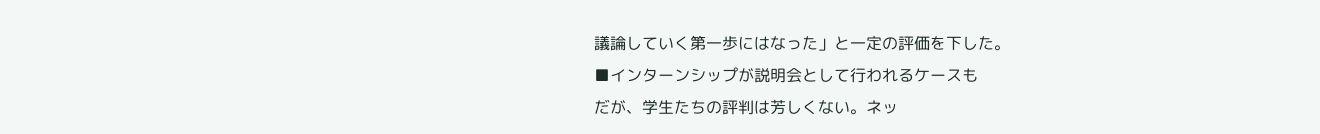議論していく第一歩にはなった」と一定の評価を下した。
■インターンシップが説明会として行われるケースも
だが、学生たちの評判は芳しくない。ネッ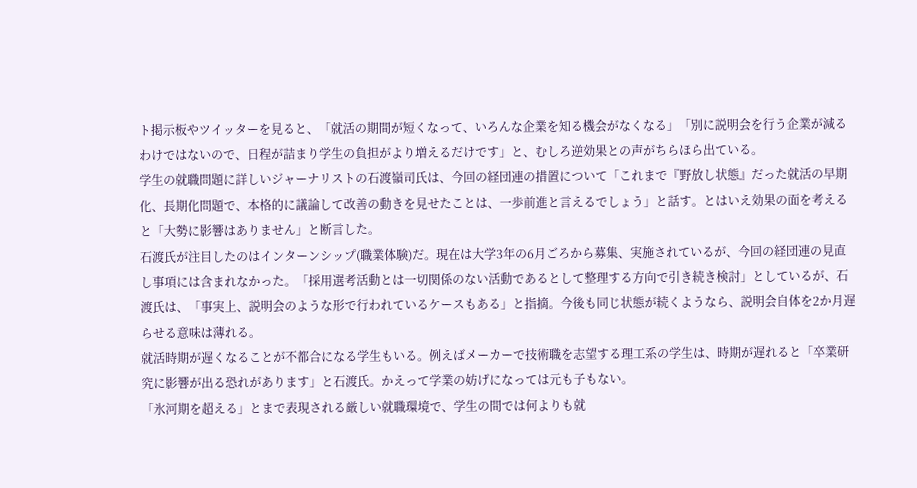ト掲示板やツイッターを見ると、「就活の期間が短くなって、いろんな企業を知る機会がなくなる」「別に説明会を行う企業が減るわけではないので、日程が詰まり学生の負担がより増えるだけです」と、むしろ逆効果との声がちらほら出ている。
学生の就職問題に詳しいジャーナリストの石渡嶺司氏は、今回の経団連の措置について「これまで『野放し状態』だった就活の早期化、長期化問題で、本格的に議論して改善の動きを見せたことは、一歩前進と言えるでしょう」と話す。とはいえ効果の面を考えると「大勢に影響はありません」と断言した。
石渡氏が注目したのはインターンシップ(職業体験)だ。現在は大学3年の6月ごろから募集、実施されているが、今回の経団連の見直し事項には含まれなかった。「採用選考活動とは一切関係のない活動であるとして整理する方向で引き続き検討」としているが、石渡氏は、「事実上、説明会のような形で行われているケースもある」と指摘。今後も同じ状態が続くようなら、説明会自体を2か月遅らせる意味は薄れる。
就活時期が遅くなることが不都合になる学生もいる。例えばメーカーで技術職を志望する理工系の学生は、時期が遅れると「卒業研究に影響が出る恐れがあります」と石渡氏。かえって学業の妨げになっては元も子もない。
「氷河期を超える」とまで表現される厳しい就職環境で、学生の間では何よりも就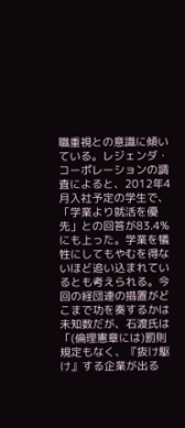職重視との意識に傾いている。レジェンダ・コーポレーションの調査によると、2012年4月入社予定の学生で、「学業より就活を優先」との回答が83.4%にも上った。学業を犠牲にしてもやむを得ないほど追い込まれているとも考えられる。今回の経団連の措置がどこまで功を奏するかは未知数だが、石渡氏は「(倫理憲章には)罰則規定もなく、『抜け駆け』する企業が出る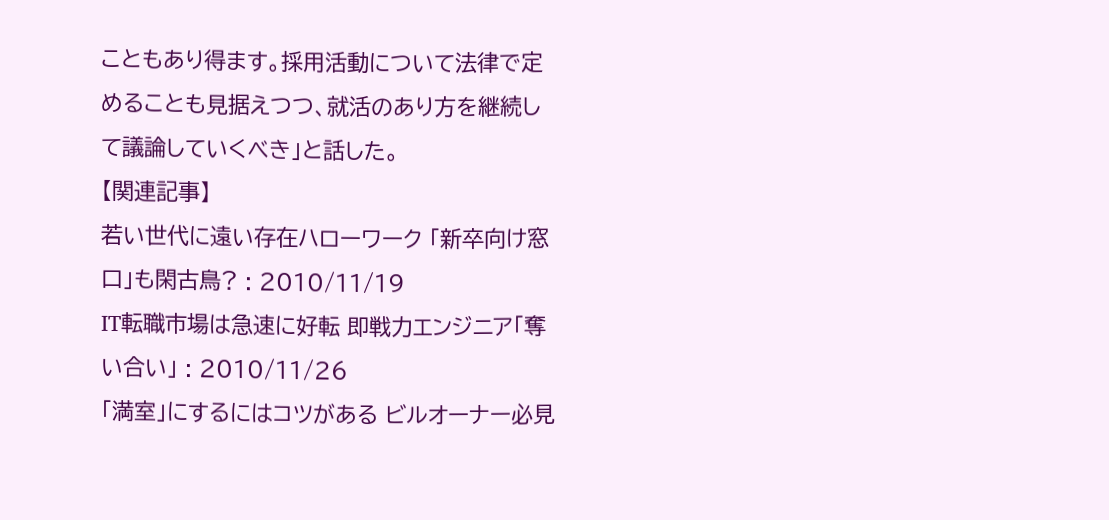こともあり得ます。採用活動について法律で定めることも見据えつつ、就活のあり方を継続して議論していくべき」と話した。
【関連記事】
若い世代に遠い存在ハローワーク 「新卒向け窓口」も閑古鳥? : 2010/11/19
IT転職市場は急速に好転 即戦力エンジニア「奪い合い」 : 2010/11/26
「満室」にするにはコツがある ビルオーナー必見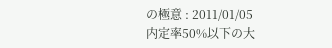の極意 : 2011/01/05
内定率50%以下の大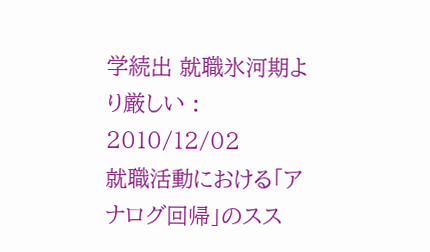学続出 就職氷河期より厳しい : 2010/12/02
就職活動における「アナログ回帰」のスス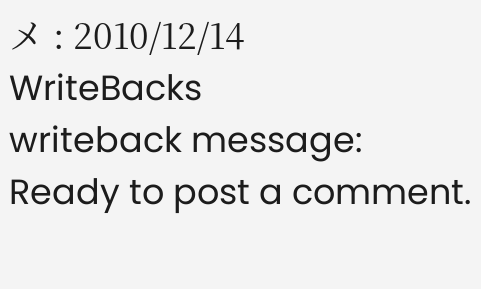メ : 2010/12/14
WriteBacks
writeback message: Ready to post a comment.